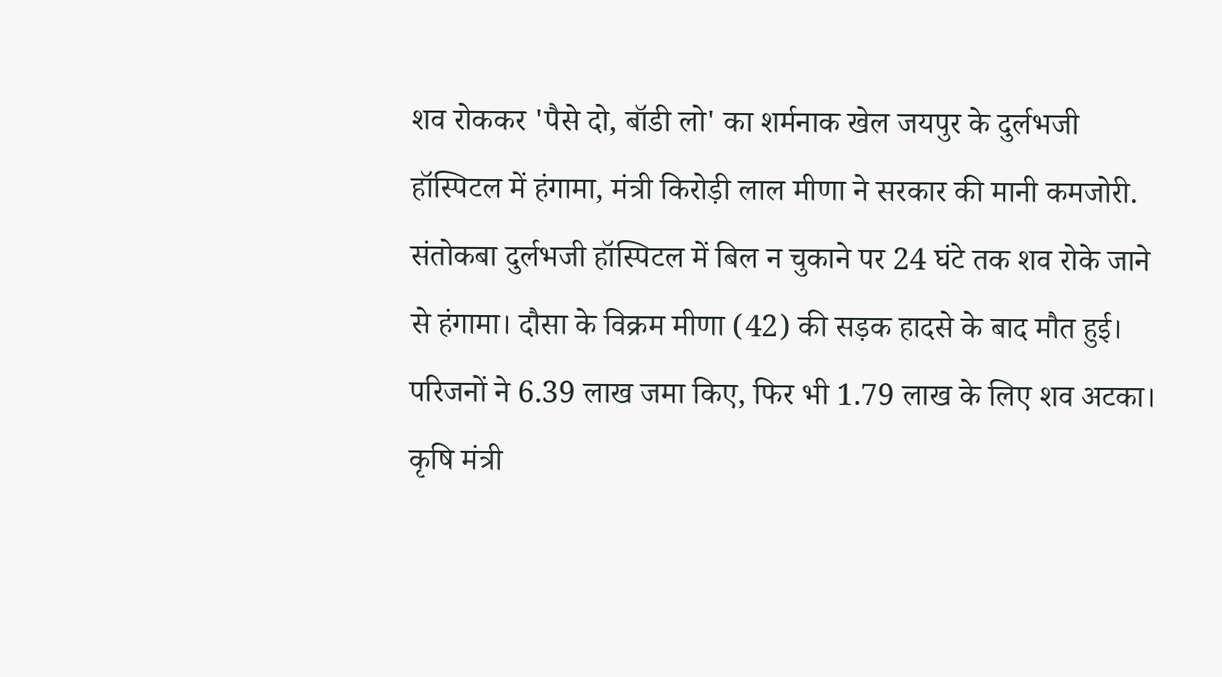शव रोककर 'पैसे दो, बॉडी लो' का शर्मनाक खेल जयपुर के दुर्लभजी हॉस्पिटल में हंगामा, मंत्री किरोड़ी लाल मीणा ने सरकार की मानी कमजोरी.
संतोकबा दुर्लभजी हॉस्पिटल में बिल न चुकाने पर 24 घंटे तक शव रोके जाने से हंगामा। दौसा के विक्रम मीणा (42) की सड़क हादसे के बाद मौत हुई। परिजनों ने 6.39 लाख जमा किए, फिर भी 1.79 लाख के लिए शव अटका। कृषि मंत्री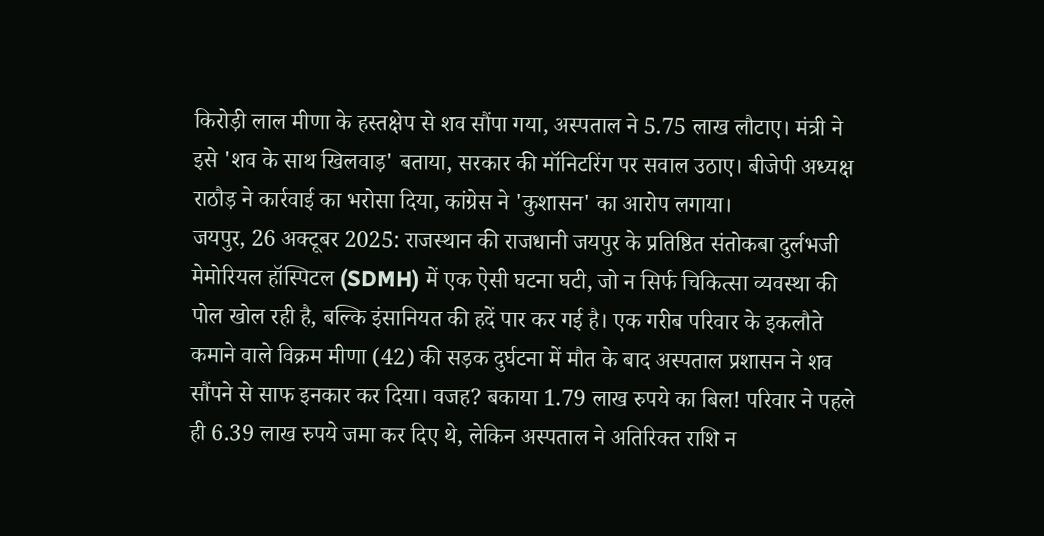किरोड़ी लाल मीणा के हस्तक्षेप से शव सौंपा गया, अस्पताल ने 5.75 लाख लौटाए। मंत्री ने इसे 'शव के साथ खिलवाड़' बताया, सरकार की मॉनिटरिंग पर सवाल उठाए। बीजेपी अध्यक्ष राठौड़ ने कार्रवाई का भरोसा दिया, कांग्रेस ने 'कुशासन' का आरोप लगाया।
जयपुर, 26 अक्टूबर 2025: राजस्थान की राजधानी जयपुर के प्रतिष्ठित संतोकबा दुर्लभजी मेमोरियल हॉस्पिटल (SDMH) में एक ऐसी घटना घटी, जो न सिर्फ चिकित्सा व्यवस्था की पोल खोल रही है, बल्कि इंसानियत की हदें पार कर गई है। एक गरीब परिवार के इकलौते कमाने वाले विक्रम मीणा (42) की सड़क दुर्घटना में मौत के बाद अस्पताल प्रशासन ने शव सौंपने से साफ इनकार कर दिया। वजह? बकाया 1.79 लाख रुपये का बिल! परिवार ने पहले ही 6.39 लाख रुपये जमा कर दिए थे, लेकिन अस्पताल ने अतिरिक्त राशि न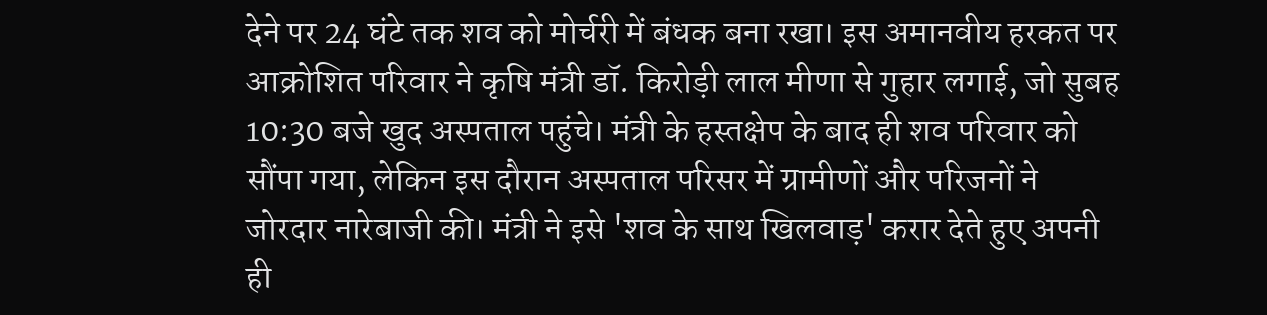देने पर 24 घंटे तक शव को मोर्चरी में बंधक बना रखा। इस अमानवीय हरकत पर आक्रोशित परिवार ने कृषि मंत्री डॉ. किरोड़ी लाल मीणा से गुहार लगाई, जो सुबह 10:30 बजे खुद अस्पताल पहुंचे। मंत्री के हस्तक्षेप के बाद ही शव परिवार को सौंपा गया, लेकिन इस दौरान अस्पताल परिसर में ग्रामीणों और परिजनों ने जोरदार नारेबाजी की। मंत्री ने इसे 'शव के साथ खिलवाड़' करार देते हुए अपनी ही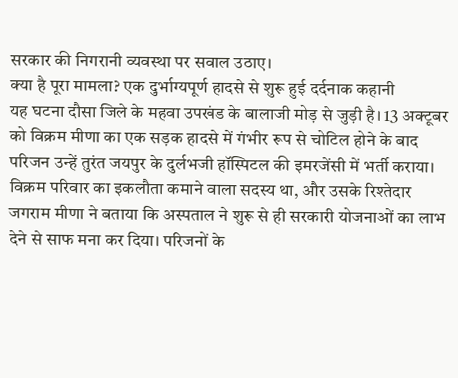सरकार की निगरानी व्यवस्था पर सवाल उठाए।
क्या है पूरा मामला? एक दुर्भाग्यपूर्ण हादसे से शुरू हुई दर्दनाक कहानी
यह घटना दौसा जिले के महवा उपखंड के बालाजी मोड़ से जुड़ी है। 13 अक्टूबर को विक्रम मीणा का एक सड़क हादसे में गंभीर रूप से चोटिल होने के बाद परिजन उन्हें तुरंत जयपुर के दुर्लभजी हॉस्पिटल की इमरजेंसी में भर्ती कराया। विक्रम परिवार का इकलौता कमाने वाला सदस्य था, और उसके रिश्तेदार जगराम मीणा ने बताया कि अस्पताल ने शुरू से ही सरकारी योजनाओं का लाभ देने से साफ मना कर दिया। परिजनों के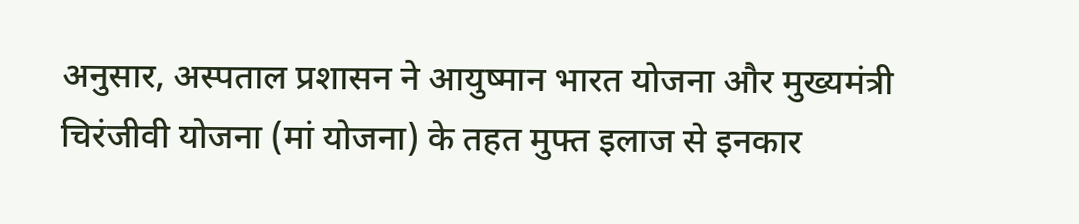अनुसार, अस्पताल प्रशासन ने आयुष्मान भारत योजना और मुख्यमंत्री चिरंजीवी योजना (मां योजना) के तहत मुफ्त इलाज से इनकार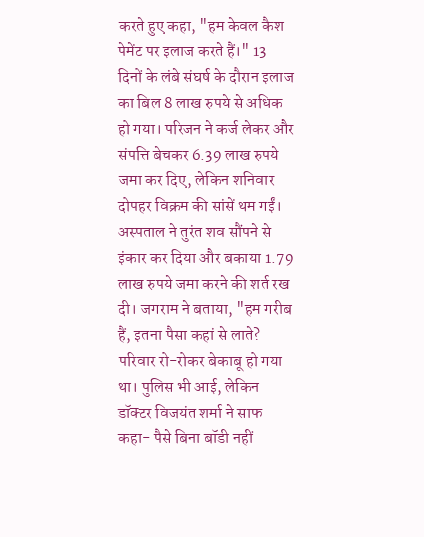करते हुए कहा, "हम केवल कैश पेमेंट पर इलाज करते हैं।" 13 दिनों के लंबे संघर्ष के दौरान इलाज का बिल 8 लाख रुपये से अधिक हो गया। परिजन ने कर्ज लेकर और संपत्ति बेचकर 6.39 लाख रुपये जमा कर दिए, लेकिन शनिवार दोपहर विक्रम की सांसें थम गईं। अस्पताल ने तुरंत शव सौंपने से इंकार कर दिया और बकाया 1.79 लाख रुपये जमा करने की शर्त रख दी। जगराम ने बताया, "हम गरीब हैं, इतना पैसा कहां से लाते? परिवार रो-रोकर बेकाबू हो गया था। पुलिस भी आई, लेकिन डॉक्टर विजयंत शर्मा ने साफ कहा- पैसे बिना बॉडी नहीं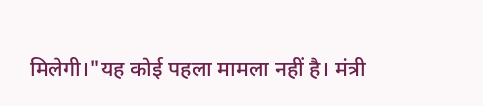मिलेगी।"यह कोई पहला मामला नहीं है। मंत्री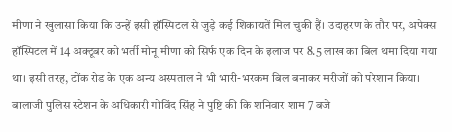मीणा ने खुलासा किया कि उन्हें इसी हॉस्पिटल से जुड़े कई शिकायतें मिल चुकी हैं। उदाहरण के तौर पर, अपेक्स हॉस्पिटल में 14 अक्टूबर को भर्ती मोनू मीणा को सिर्फ एक दिन के इलाज पर 8.5 लाख का बिल थमा दिया गया था। इसी तरह, टोंक रोड के एक अन्य अस्पताल ने भी भारी-भरकम बिल बनाकर मरीजों को परेशान किया। बालाजी पुलिस स्टेशन के अधिकारी गोविंद सिंह ने पुष्टि की कि शनिवार शाम 7 बजे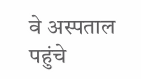वे अस्पताल पहुंचे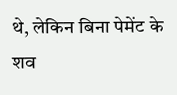थे, लेकिन बिना पेमेंट के शव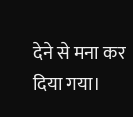देने से मना कर दिया गया।